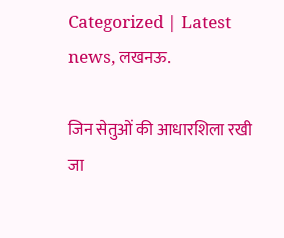Categorized | Latest news, लखनऊ.

जिन सेतुओं की आधारशिला रखी जा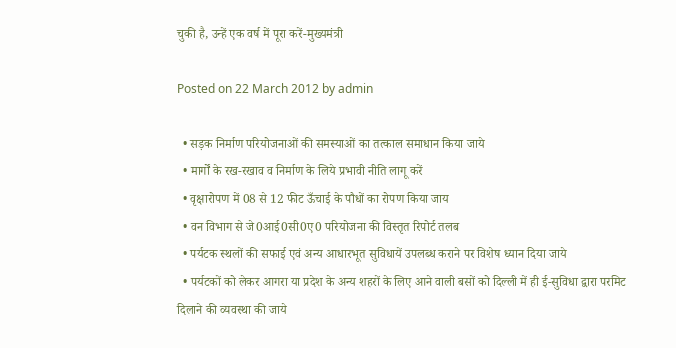चुकी है, उन्हें एक वर्ष में पूरा करें-मुख्यमंत्री

Posted on 22 March 2012 by admin

  • सड़क निर्माण परियोजनाओं की समस्याओं का तत्काल समाधान किया जाये
  • मार्गों के रख-रखाव व निर्माण के लिये प्रभावी नीति लागू करें
  • वृक्षारोपण में 08 से 12 फीट ऊँचाई के पौधों का रोपण किया जाय
  • वन विभाग से जे0आई0सी0ए0 परियोजना की विस्तृत रिपोर्ट तलब
  • पर्यटक स्थलों की सफाई एवं अन्य आधारभूत सुविधायें उपलब्ध कराने पर विशेष ध्यान दिया जाये
  • पर्यटकों को लेकर आगरा या प्रदेश के अन्य शहरों के लिए आने वाली बसों को दिल्ली में ही ई-सुविधा द्वारा परमिट दिलाने की व्यवस्था की जाये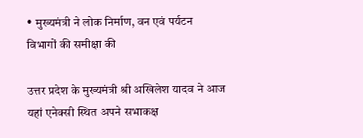• मुख्यमंत्री ने लोक निर्माण, वन एवं पर्यटन विभागों की समीक्षा की

उत्तर प्रदेश के मुख्यमंत्री श्री अखिलेश यादव ने आज यहां एनेक्सी स्थित अपने सभाकक्ष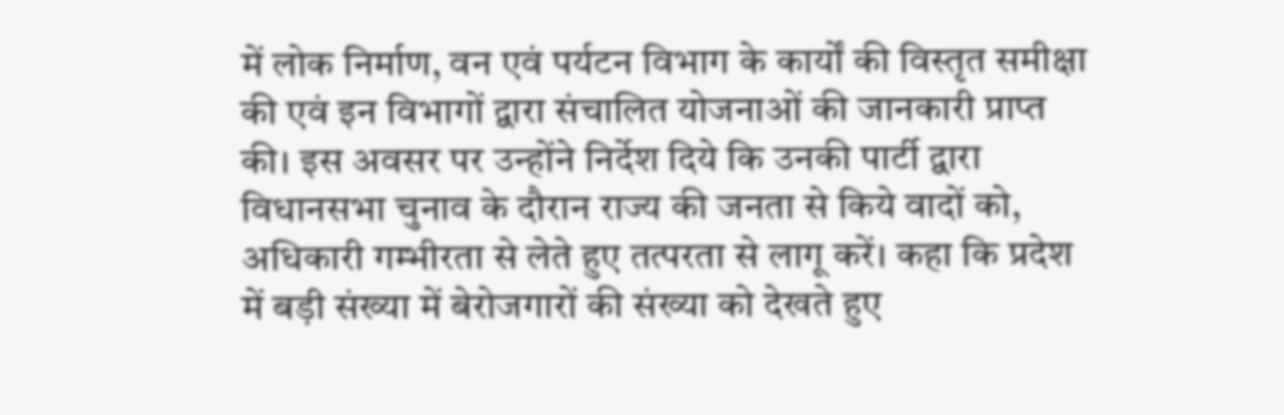में लोक निर्माण, वन एवं पर्यटन विभाग के कार्यों की विस्तृत समीक्षा की एवं इन विभागों द्वारा संचालित योजनाओं की जानकारी प्राप्त की। इस अवसर पर उन्होंने निर्देश दिये कि उनकी पार्टी द्वारा विधानसभा चुनाव के दौरान राज्य की जनता से किये वादों को, अधिकारी गम्भीरता से लेते हुए तत्परता से लागू करें। कहा कि प्रदेश में बड़ी संख्या में बेरोजगारों की संख्या को देखते हुए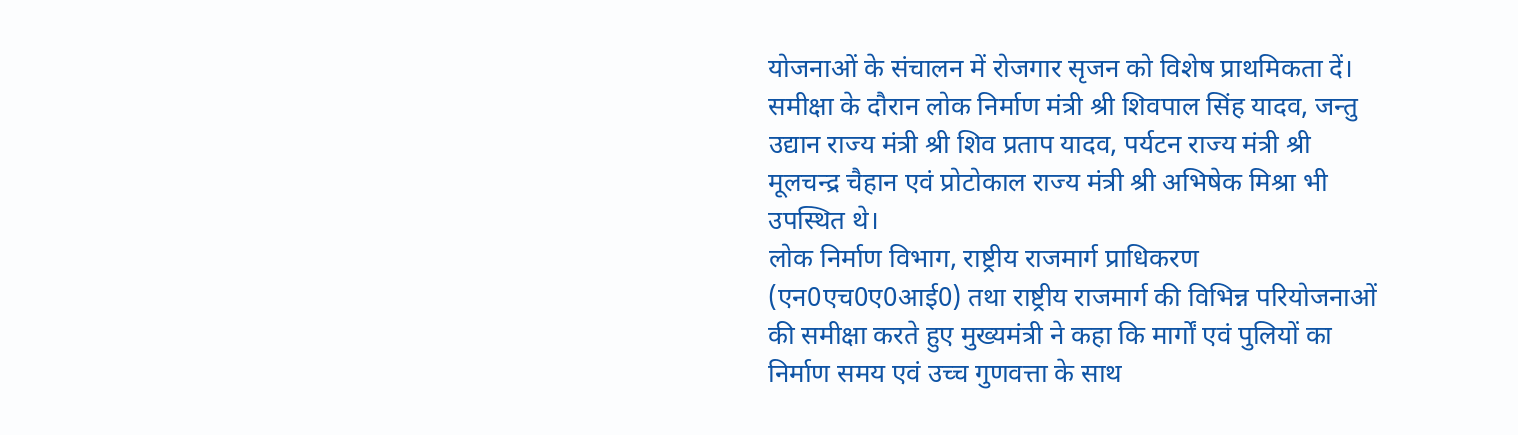योजनाओं के संचालन में रोजगार सृजन को विशेष प्राथमिकता दें। समीक्षा के दौरान लोक निर्माण मंत्री श्री शिवपाल सिंह यादव, जन्तु उद्यान राज्य मंत्री श्री शिव प्रताप यादव, पर्यटन राज्य मंत्री श्री मूलचन्द्र चैहान एवं प्रोटोकाल राज्य मंत्री श्री अभिषेक मिश्रा भी उपस्थित थे।
लोक निर्माण विभाग, राष्ट्रीय राजमार्ग प्राधिकरण (एन0एच0ए0आई0) तथा राष्ट्रीय राजमार्ग की विभिन्न परियोजनाओं की समीक्षा करते हुए मुख्यमंत्री ने कहा कि मार्गों एवं पुलियों का निर्माण समय एवं उच्च गुणवत्ता के साथ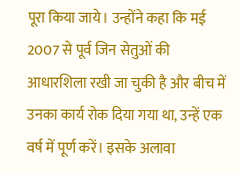पूरा किया जाये। उन्होंने कहा कि मई 2007 से पूर्व जिन सेतुओं की आधारशिला रखी जा चुकी है और बीच में उनका कार्य रोक दिया गया था, उन्हें एक वर्ष में पूर्ण करें। इसके अलावा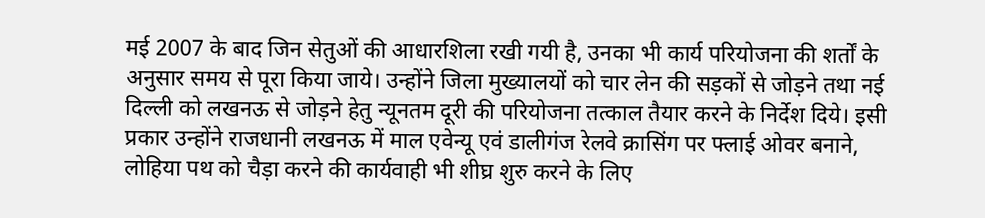मई 2007 के बाद जिन सेतुओं की आधारशिला रखी गयी है, उनका भी कार्य परियोजना की शर्तों के अनुसार समय से पूरा किया जाये। उन्होंने जिला मुख्यालयों को चार लेन की सड़कों से जोड़ने तथा नई दिल्ली को लखनऊ से जोड़ने हेतु न्यूनतम दूरी की परियोजना तत्काल तैयार करने के निर्देश दिये। इसी प्रकार उन्होंने राजधानी लखनऊ में माल एवेन्यू एवं डालीगंज रेलवे क्रासिंग पर फ्लाई ओवर बनाने, लोहिया पथ को चैड़ा करने की कार्यवाही भी शीघ्र शुरु करने के लिए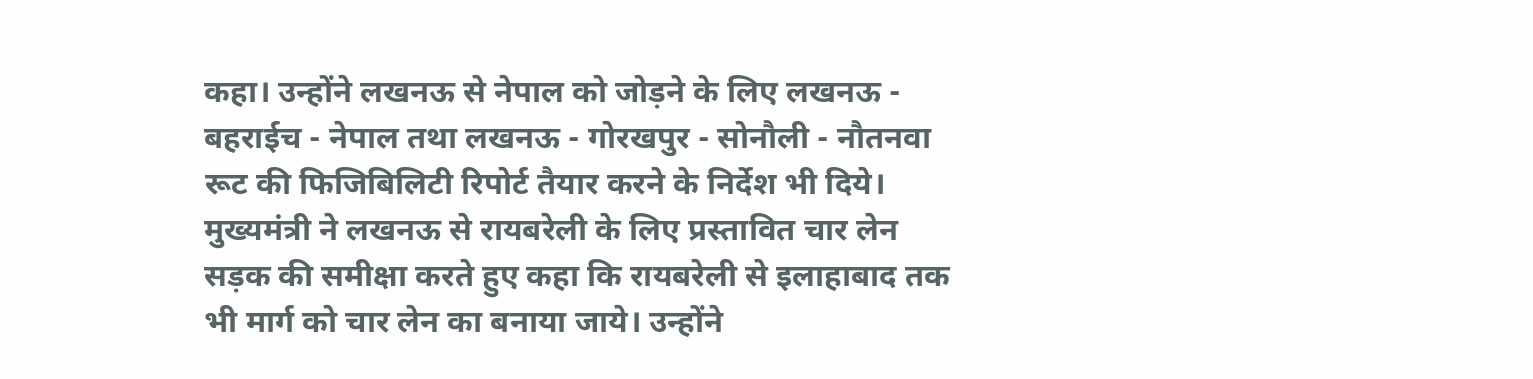कहा। उन्होंने लखनऊ से नेपाल को जोड़ने के लिए लखनऊ - बहराईच - नेपाल तथा लखनऊ - गोरखपुर - सोनौली - नौतनवा रूट की फिजिबिलिटी रिपोर्ट तैयार करने के निर्देश भी दिये।
मुख्यमंत्री ने लखनऊ से रायबरेली के लिए प्रस्तावित चार लेन सड़क की समीक्षा करते हुए कहा कि रायबरेली से इलाहाबाद तक भी मार्ग को चार लेन का बनाया जाये। उन्होंने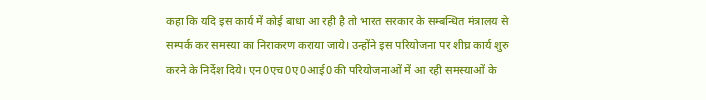कहा कि यदि इस कार्य में कोई बाधा आ रही है तो भारत सरकार के सम्बन्धित मंत्रालय से सम्पर्क कर समस्या का निराकरण कराया जाये। उन्होंने इस परियोजना पर शीघ्र कार्य शुरु करने के निर्देश दिये। एन0एच0ए0आई0 की परियोजनाओं में आ रही समस्याओं के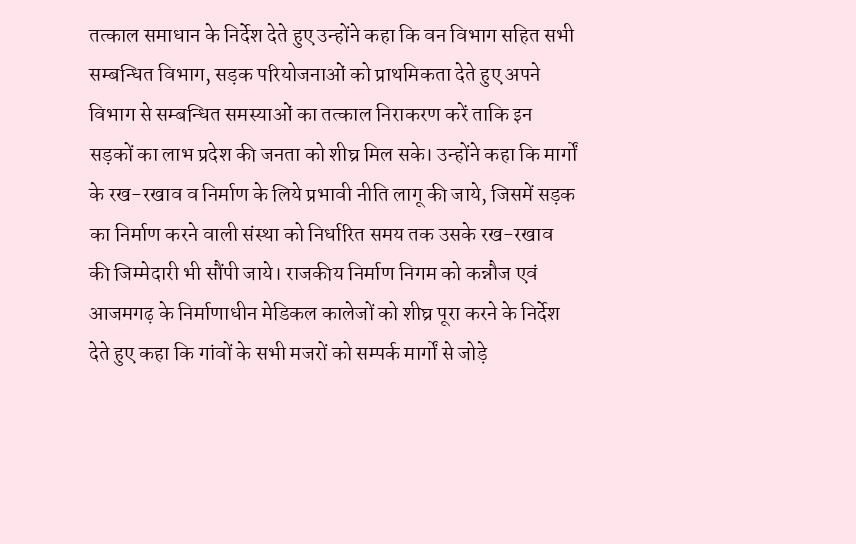तत्काल समाधान के निर्देश देते हुए उन्होंने कहा कि वन विभाग सहित सभी सम्बन्धित विभाग, सड़क परियोजनाओं को प्राथमिकता देते हुए अपने विभाग से सम्बन्धित समस्याओं का तत्काल निराकरण करें ताकि इन सड़कों का लाभ प्रदेश की जनता को शीघ्र मिल सके। उन्होंने कहा कि मार्गों के रख-रखाव व निर्माण के लिये प्रभावी नीति लागू की जाये, जिसमें सड़क का निर्माण करने वाली संस्था को निर्धारित समय तक उसके रख-रखाव की जिम्मेदारी भी सौंपी जाये। राजकीय निर्माण निगम को कन्नौज एवं आजमगढ़ के निर्माणाधीन मेडिकल कालेजों को शीघ्र पूरा करने के निर्देश देते हुए कहा कि गांवों के सभी मजरों को सम्पर्क मार्गों से जोड़े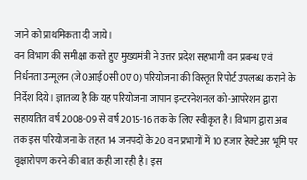जाने को प्राथमिकता दी जाये।
वन विभाग की समीक्षा करते हुए मुख्यमंत्री ने उत्तर प्रदेश सहभागी वन प्रबन्ध एवं निर्धनता उन्मूलन (जे0आई0सी0ए0) परियोजना की विस्तृत रिपोर्ट उपलब्ध कराने के निर्देश दिये। ज्ञातव्य है कि यह परियोजना जापान इन्टरनेशनल को-आपरेशन द्वारा सहायतित वर्ष 2008-09 से वर्ष 2015-16 तक के लिए स्वीकृत है। विभाग द्वारा अब तक इस परियोजना के तहत 14 जनपदों के 20 वन प्रभागों में 10 हजार हेक्टेअर भूमि पर वृक्षारोपण करने की बात कही जा रही है। इस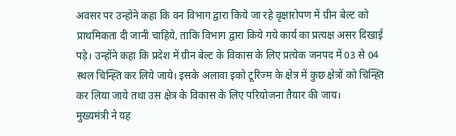अवसर पर उन्होंने कहा कि वन विभाग द्वारा किये जा रहे वृक्षारोपण में ग्रीन बेल्ट को प्राथमिकता दी जानी चाहिये, ताकि विभाग द्वारा किये गये कार्य का प्रत्यक्ष असर दिखाई पड़े। उन्होंने कहा कि प्रदेश में ग्रीन बेल्ट के विकास के लिए प्रत्येक जनपद में 03 से 04 स्थल चिन्ह्ति कर लिये जाये। इसके अलावा इको टूरिज्म के क्षेत्र में कुछ क्षेत्रों को चिन्ह्ति कर लिया जाये तथा उस क्षेत्र के विकास के लिए परियोजना तैयार की जाय।
मुख्यमंत्री ने यह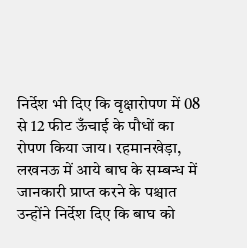निर्देश भी दिए कि वृक्षारोपण में 08 से 12 फीट ऊँचाई के पौधों का रोपण किया जाय। रहमानखेड़ा, लखनऊ में आये बाघ के सम्बन्ध में जानकारी प्राप्त करने के पश्चात उन्होंने निर्देश दिए कि बाघ को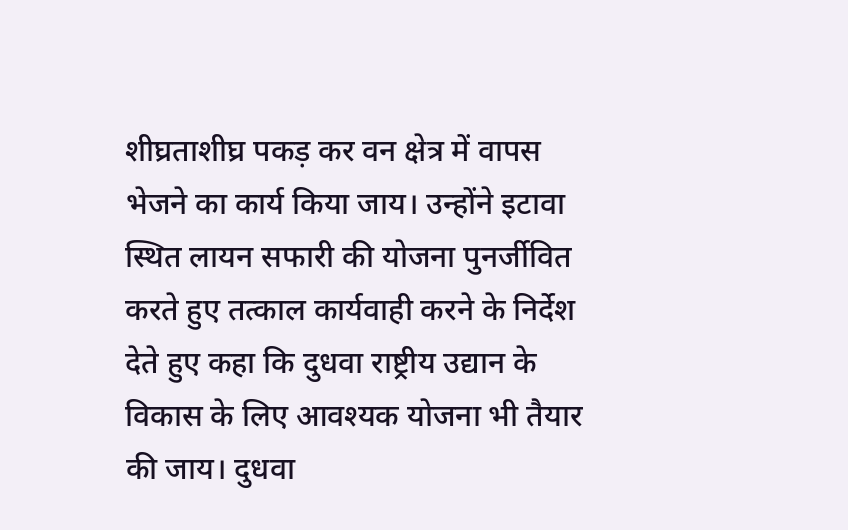शीघ्रताशीघ्र पकड़ कर वन क्षेत्र में वापस भेजने का कार्य किया जाय। उन्होंने इटावा स्थित लायन सफारी की योजना पुनर्जीवित करते हुए तत्काल कार्यवाही करने के निर्देश देते हुए कहा कि दुधवा राष्ट्रीय उद्यान के विकास के लिए आवश्यक योजना भी तैयार की जाय। दुधवा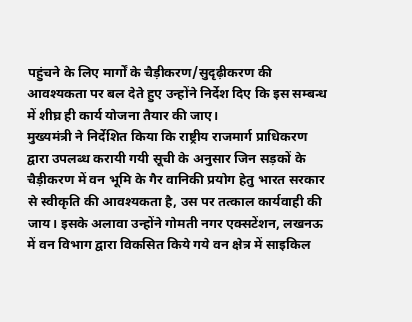पहुंचने के लिए मार्गों के चैड़ीकरण/सुदृढ़ीकरण की आवश्यकता पर बल देते हुए उन्होंने निर्देश दिए कि इस सम्बन्ध में शीघ्र ही कार्य योजना तैयार की जाए।
मुख्यमंत्री ने निर्देशित किया कि राष्ट्रीय राजमार्ग प्राधिकरण द्वारा उपलब्ध करायी गयी सूची के अनुसार जिन सड़कों के चैड़ीकरण में वन भूमि के गैर वानिकी प्रयोग हेतु भारत सरकार से स्वीकृति की आवश्यकता है, उस पर तत्काल कार्यवाही की जाय। इसके अलावा उन्होंने गोमती नगर एक्सटेंशन, लखनऊ में वन विभाग द्वारा विकसित किये गये वन क्षेत्र में साइकिल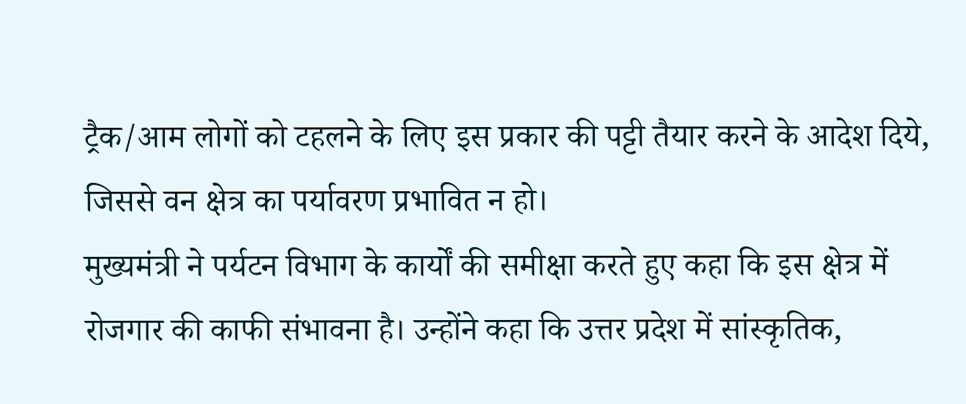ट्रैक/आम लोगों को टहलने के लिए इस प्रकार की पट्टी तैयार करने के आदेश दिये, जिससे वन क्षेत्र का पर्यावरण प्रभावित न हो।
मुख्यमंत्री ने पर्यटन विभाग के कार्यों की समीक्षा करते हुए कहा कि इस क्षेत्र में रोजगार की काफी संभावना है। उन्होंने कहा कि उत्तर प्रदेश में सांस्कृतिक,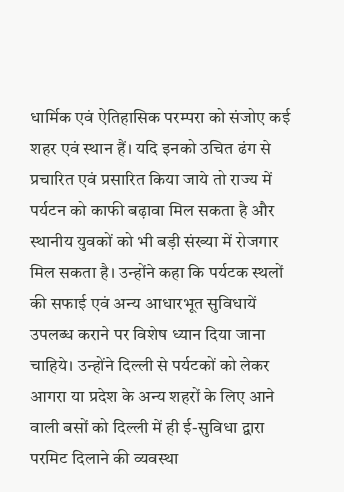धार्मिक एवं ऐतिहासिक परम्परा को संजोए कई शहर एवं स्थान हैं। यदि इनको उचित ढंग से प्रचारित एवं प्रसारित किया जाये तो राज्य में पर्यटन को काफी बढ़ावा मिल सकता है और स्थानीय युवकों को भी बड़ी संख्या में रोजगार मिल सकता है। उन्होंने कहा कि पर्यटक स्थलों की सफाई एवं अन्य आधारभूत सुविधायें उपलब्ध कराने पर विशेष ध्यान दिया जाना चाहिये। उन्होंने दिल्ली से पर्यटकों को लेकर आगरा या प्रदेश के अन्य शहरों के लिए आने वाली बसों को दिल्ली में ही ई-सुविधा द्वारा परमिट दिलाने की व्यवस्था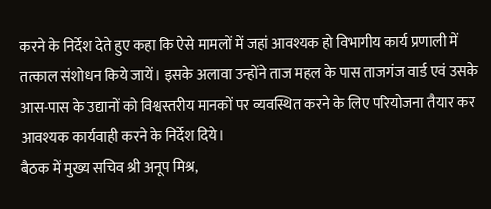करने के निर्देश देते हुए कहा कि ऐसे मामलों में जहां आवश्यक हो विभागीय कार्य प्रणाली में तत्काल संशोधन किये जायें। इसके अलावा उन्होंने ताज महल के पास ताजगंज वार्ड एवं उसके आस-पास के उद्यानों को विश्वस्तरीय मानकों पर व्यवस्थित करने के लिए परियोजना तैयार कर आवश्यक कार्यवाही करने के निर्देश दिये।
बैठक में मुख्य सचिव श्री अनूप मिश्र,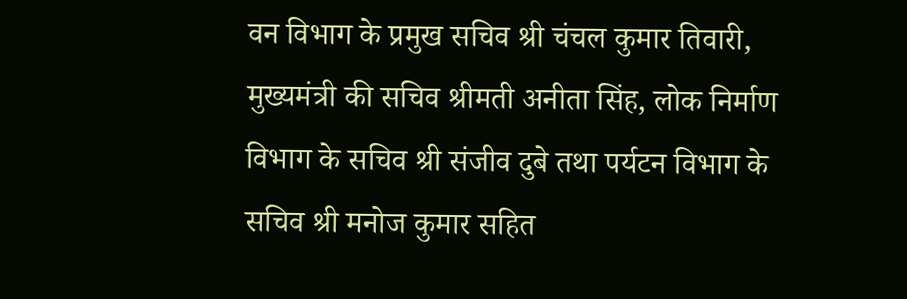वन विभाग के प्रमुख सचिव श्री चंचल कुमार तिवारी, मुख्यमंत्री की सचिव श्रीमती अनीता सिंह, लोक निर्माण विभाग के सचिव श्री संजीव दुबे तथा पर्यटन विभाग के सचिव श्री मनोज कुमार सहित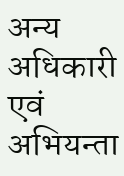अन्य अधिकारी एवं अभियन्ता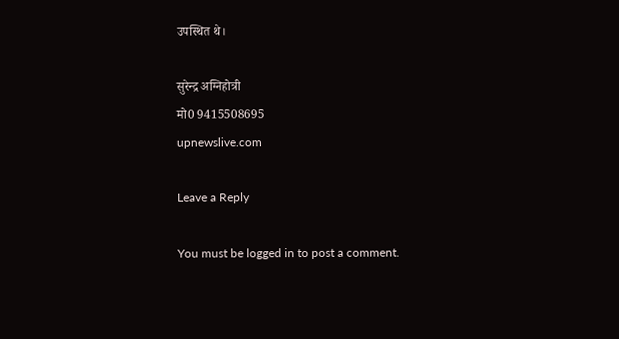उपस्थित थे।

सुरेन्द्र अग्निहोत्री
मो0 9415508695
upnewslive.com

Leave a Reply

You must be logged in to post a comment.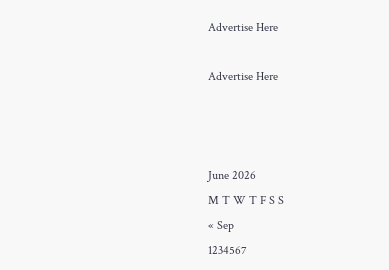Advertise Here

Advertise Here



June 2026
M T W T F S S
« Sep
1234567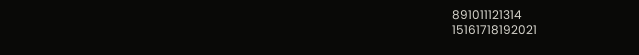891011121314
15161718192021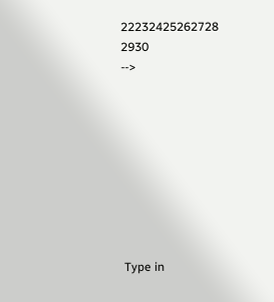22232425262728
2930
-->









 Type in